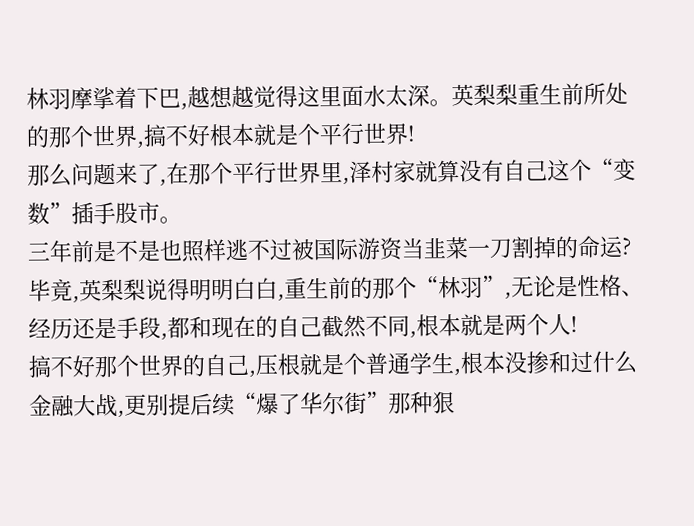林羽摩挲着下巴,越想越觉得这里面水太深。英梨梨重生前所处的那个世界,搞不好根本就是个平行世界!
那么问题来了,在那个平行世界里,泽村家就算没有自己这个“变数”插手股市。
三年前是不是也照样逃不过被国际游资当韭菜一刀割掉的命运?
毕竟,英梨梨说得明明白白,重生前的那个“林羽”,无论是性格、经历还是手段,都和现在的自己截然不同,根本就是两个人!
搞不好那个世界的自己,压根就是个普通学生,根本没掺和过什么金融大战,更别提后续“爆了华尔街”那种狠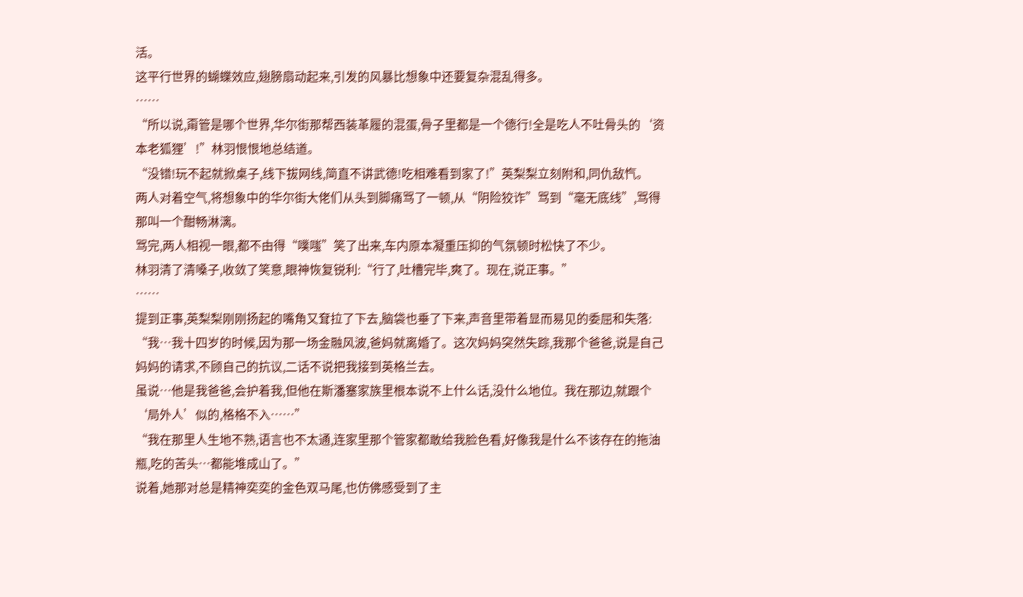活。
这平行世界的蝴蝶效应,翅膀扇动起来,引发的风暴比想象中还要复杂混乱得多。
……
“所以说,甭管是哪个世界,华尔街那帮西装革履的混蛋,骨子里都是一个德行!全是吃人不吐骨头的‘资本老狐狸’!”林羽恨恨地总结道。
“没错!玩不起就掀桌子,线下拔网线,简直不讲武德!吃相难看到家了!”英梨梨立刻附和,同仇敌忾。
两人对着空气,将想象中的华尔街大佬们从头到脚痛骂了一顿,从“阴险狡诈”骂到“毫无底线”,骂得那叫一个酣畅淋漓。
骂完,两人相视一眼,都不由得“噗嗤”笑了出来,车内原本凝重压抑的气氛顿时松快了不少。
林羽清了清嗓子,收敛了笑意,眼神恢复锐利:“行了,吐槽完毕,爽了。现在,说正事。”
……
提到正事,英梨梨刚刚扬起的嘴角又耷拉了下去,脑袋也垂了下来,声音里带着显而易见的委屈和失落:
“我…我十四岁的时候,因为那一场金融风波,爸妈就离婚了。这次妈妈突然失踪,我那个爸爸,说是自己妈妈的请求,不顾自己的抗议,二话不说把我接到英格兰去。
虽说…他是我爸爸,会护着我,但他在斯潘塞家族里根本说不上什么话,没什么地位。我在那边,就跟个‘局外人’似的,格格不入……”
“我在那里人生地不熟,语言也不太通,连家里那个管家都敢给我脸色看,好像我是什么不该存在的拖油瓶,吃的苦头…都能堆成山了。”
说着,她那对总是精神奕奕的金色双马尾,也仿佛感受到了主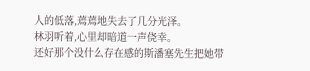人的低落,蔫蔫地失去了几分光泽。
林羽听着,心里却暗道一声侥幸。
还好那个没什么存在感的斯潘塞先生把她带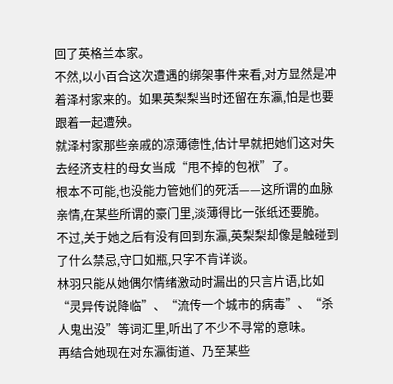回了英格兰本家。
不然,以小百合这次遭遇的绑架事件来看,对方显然是冲着泽村家来的。如果英梨梨当时还留在东瀛,怕是也要跟着一起遭殃。
就泽村家那些亲戚的凉薄德性,估计早就把她们这对失去经济支柱的母女当成“甩不掉的包袱”了。
根本不可能,也没能力管她们的死活——这所谓的血脉亲情,在某些所谓的豪门里,淡薄得比一张纸还要脆。
不过,关于她之后有没有回到东瀛,英梨梨却像是触碰到了什么禁忌,守口如瓶,只字不肯详谈。
林羽只能从她偶尔情绪激动时漏出的只言片语,比如“灵异传说降临”、“流传一个城市的病毒”、“杀人鬼出没”等词汇里,听出了不少不寻常的意味。
再结合她现在对东瀛街道、乃至某些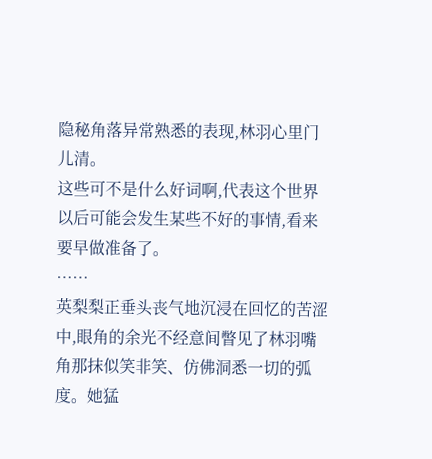隐秘角落异常熟悉的表现,林羽心里门儿清。
这些可不是什么好词啊,代表这个世界以后可能会发生某些不好的事情,看来要早做准备了。
……
英梨梨正垂头丧气地沉浸在回忆的苦涩中,眼角的余光不经意间瞥见了林羽嘴角那抹似笑非笑、仿佛洞悉一切的弧度。她猛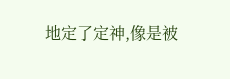地定了定神,像是被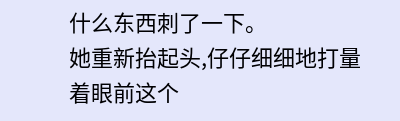什么东西刺了一下。
她重新抬起头,仔仔细细地打量着眼前这个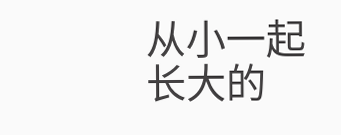从小一起长大的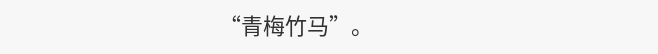“青梅竹马”。